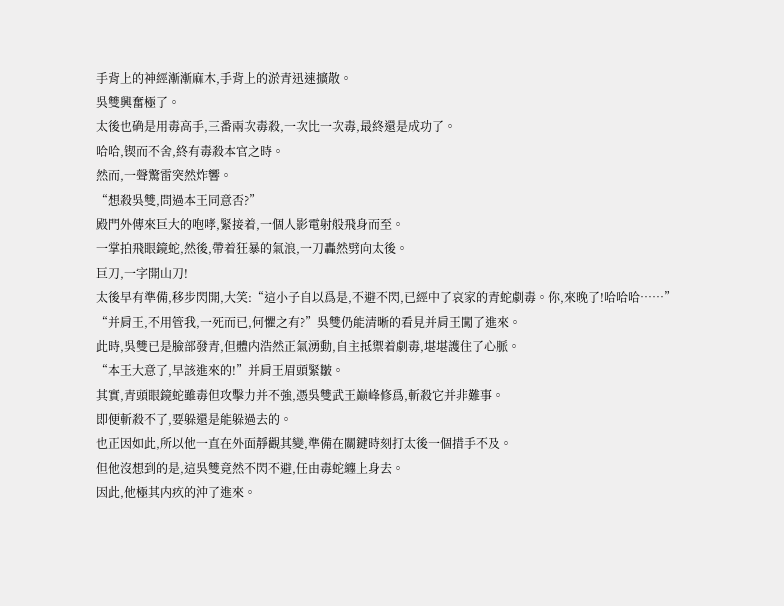手背上的神經漸漸麻木,手背上的淤青迅速擴散。
吳雙興奮極了。
太後也确是用毒高手,三番兩次毒殺,一次比一次毒,最終還是成功了。
哈哈,锲而不舍,終有毒殺本官之時。
然而,一聲驚雷突然炸響。
“想殺吳雙,問過本王同意否?”
殿門外傳來巨大的咆哮,緊接着,一個人影電射般飛身而至。
一掌拍飛眼鏡蛇,然後,帶着狂暴的氣浪,一刀轟然劈向太後。
巨刀,一字開山刀!
太後早有準備,移步閃開,大笑:“這小子自以爲是,不避不閃,已經中了哀家的青蛇劇毒。你,來晚了!哈哈哈……”
“并肩王,不用管我,一死而已,何懼之有?”吳雙仍能清晰的看見并肩王闖了進來。
此時,吳雙已是臉部發青,但體内浩然正氣湧動,自主抵禦着劇毒,堪堪護住了心脈。
“本王大意了,早該進來的!”并肩王眉頭緊皺。
其實,青頭眼鏡蛇雖毒但攻擊力并不強,憑吳雙武王巅峰修爲,斬殺它并非難事。
即便斬殺不了,要躲還是能躲過去的。
也正因如此,所以他一直在外面靜觀其變,準備在關鍵時刻打太後一個措手不及。
但他沒想到的是,這吳雙竟然不閃不避,任由毒蛇纏上身去。
因此,他極其内疚的沖了進來。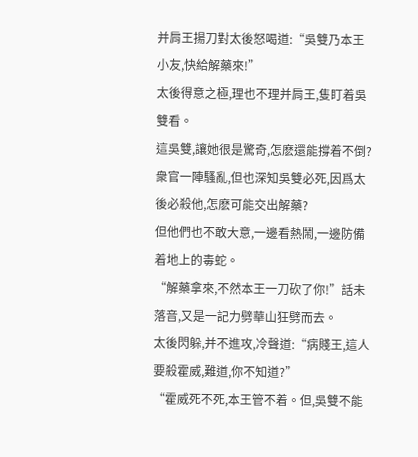并肩王揚刀對太後怒喝道:“吳雙乃本王小友,快給解藥來!”
太後得意之極,理也不理并肩王,隻盯着吳雙看。
這吳雙,讓她很是驚奇,怎麽還能撐着不倒?
衆官一陣騷亂,但也深知吳雙必死,因爲太後必殺他,怎麽可能交出解藥?
但他們也不敢大意,一邊看熱鬧,一邊防備着地上的毒蛇。
“解藥拿來,不然本王一刀砍了你!”話未落音,又是一記力劈華山狂劈而去。
太後閃躲,并不進攻,冷聲道:“病賤王,這人要殺霍威,難道,你不知道?”
“霍威死不死,本王管不着。但,吳雙不能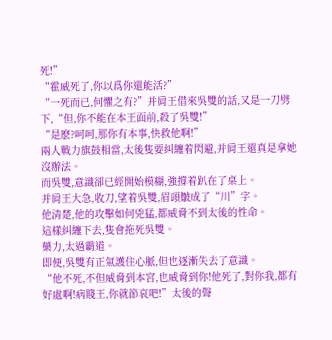死!”
“霍威死了,你以爲你還能活?”
“一死而已,何懼之有?”并肩王借來吳雙的話,又是一刀劈下,“但,你不能在本王面前,殺了吳雙!”
“是麽?呵呵,那你有本事,快救他啊!”
兩人戰力旗鼓相當,太後隻要糾纏着閃避,并肩王還真是拿她沒辦法。
而吳雙,意識卻已經開始模糊,強撐着趴在了桌上。
并肩王大急,收刀,望着吳雙,眉頭皺成了“川”字。
他清楚,他的攻擊如何兇猛,都威脅不到太後的性命。
這樣糾纏下去,隻會拖死吳雙。
藥力,太過霸道。
即便,吳雙有正氣護住心脈,但也逐漸失去了意識。
“他不死,不但威脅到本宮,也威脅到你!他死了,對你我,都有好處啊!病賤王,你就節哀吧!”太後的聲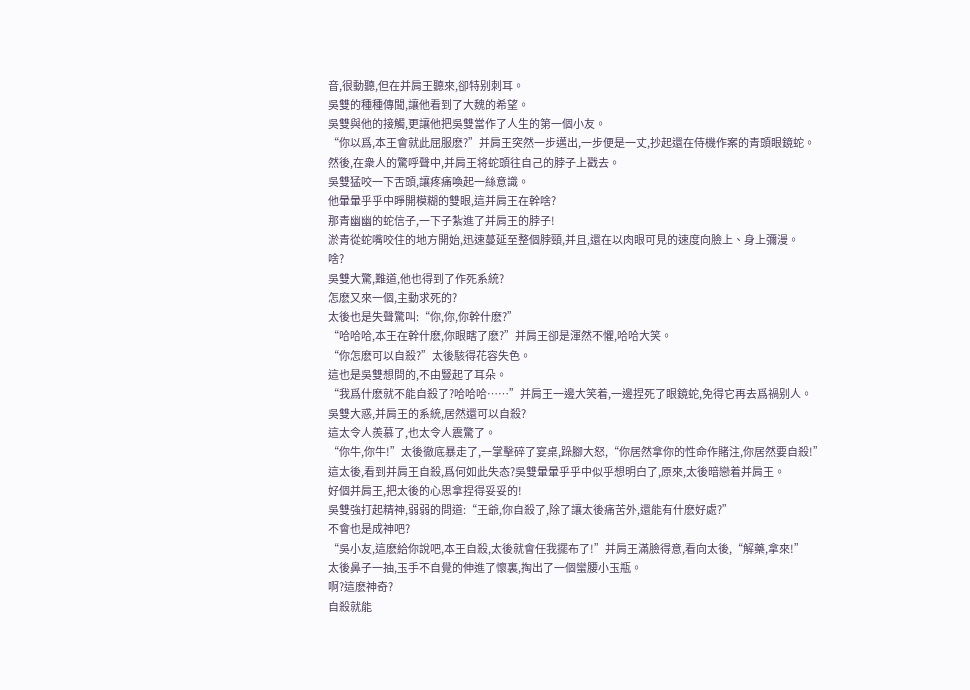音,很動聽,但在并肩王聽來,卻特别刺耳。
吳雙的種種傳聞,讓他看到了大魏的希望。
吳雙與他的接觸,更讓他把吳雙當作了人生的第一個小友。
“你以爲,本王會就此屈服麽?”并肩王突然一步邁出,一步便是一丈,抄起還在侍機作案的青頭眼鏡蛇。
然後,在衆人的驚呼聲中,并肩王将蛇頭往自己的脖子上戳去。
吳雙猛咬一下舌頭,讓疼痛喚起一絲意識。
他暈暈乎乎中睜開模糊的雙眼,這并肩王在幹啥?
那青幽幽的蛇信子,一下子紮進了并肩王的脖子!
淤青從蛇嘴咬住的地方開始,迅速蔓延至整個脖頸,并且,還在以肉眼可見的速度向臉上、身上彌漫。
啥?
吳雙大驚,難道,他也得到了作死系統?
怎麽又來一個,主動求死的?
太後也是失聲驚叫:“你,你,你幹什麽?”
“哈哈哈,本王在幹什麽,你眼瞎了麽?”并肩王卻是渾然不懼,哈哈大笑。
“你怎麽可以自殺?”太後駭得花容失色。
這也是吳雙想問的,不由豎起了耳朵。
“我爲什麽就不能自殺了?哈哈哈……”并肩王一邊大笑着,一邊捏死了眼鏡蛇,免得它再去爲禍别人。
吳雙大惑,并肩王的系統,居然還可以自殺?
這太令人羨慕了,也太令人震驚了。
“你牛,你牛!”太後徹底暴走了,一掌擊碎了宴桌,跺腳大怒,“你居然拿你的性命作賭注,你居然要自殺!”
這太後,看到并肩王自殺,爲何如此失态?吳雙暈暈乎乎中似乎想明白了,原來,太後暗戀着并肩王。
好個并肩王,把太後的心思拿捏得妥妥的!
吳雙強打起精神,弱弱的問道:“王爺,你自殺了,除了讓太後痛苦外,還能有什麽好處?”
不會也是成神吧?
“吳小友,這麽給你說吧,本王自殺,太後就會任我擺布了!”并肩王滿臉得意,看向太後,“解藥,拿來!”
太後鼻子一抽,玉手不自覺的伸進了懷裏,掏出了一個蠻腰小玉瓶。
啊?這麽神奇?
自殺就能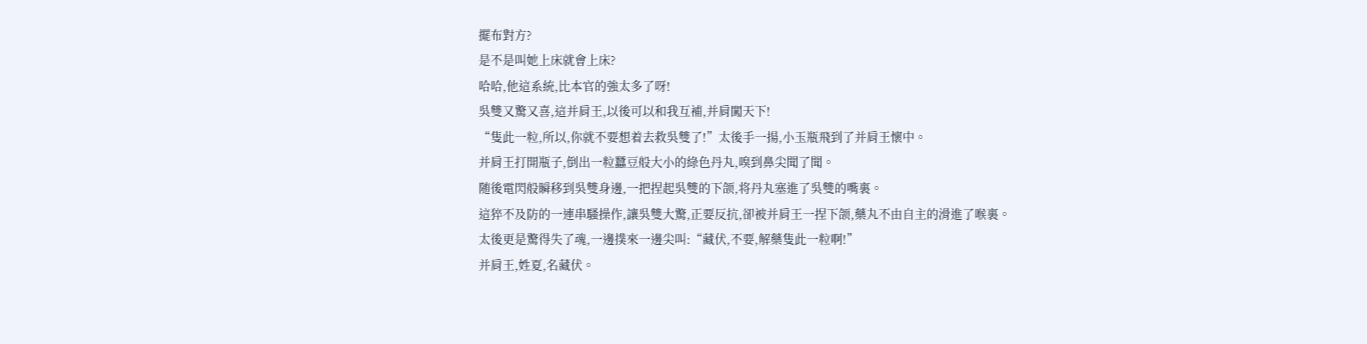擺布對方?
是不是叫她上床就會上床?
哈哈,他這系統,比本官的強太多了呀!
吳雙又驚又喜,這并肩王,以後可以和我互補,并肩闖天下!
“隻此一粒,所以,你就不要想着去救吳雙了!”太後手一揚,小玉瓶飛到了并肩王懷中。
并肩王打開瓶子,倒出一粒蠶豆般大小的綠色丹丸,嗅到鼻尖聞了聞。
随後電閃般瞬移到吳雙身邊,一把捏起吳雙的下颌,将丹丸塞進了吳雙的嘴裏。
這猝不及防的一連串騷操作,讓吳雙大驚,正要反抗,卻被并肩王一捏下颌,藥丸不由自主的滑進了喉裏。
太後更是驚得失了魂,一邊撲來一邊尖叫:“藏伏,不要,解藥隻此一粒啊!”
并肩王,姓夏,名藏伏。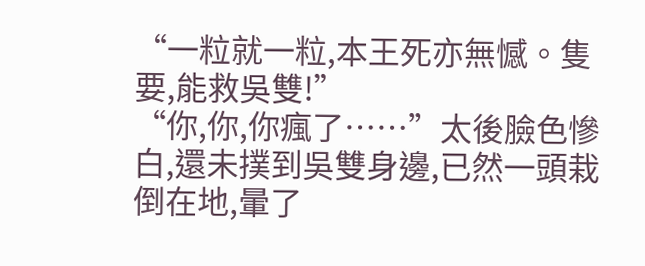“一粒就一粒,本王死亦無憾。隻要,能救吳雙!”
“你,你,你瘋了……”太後臉色慘白,還未撲到吳雙身邊,已然一頭栽倒在地,暈了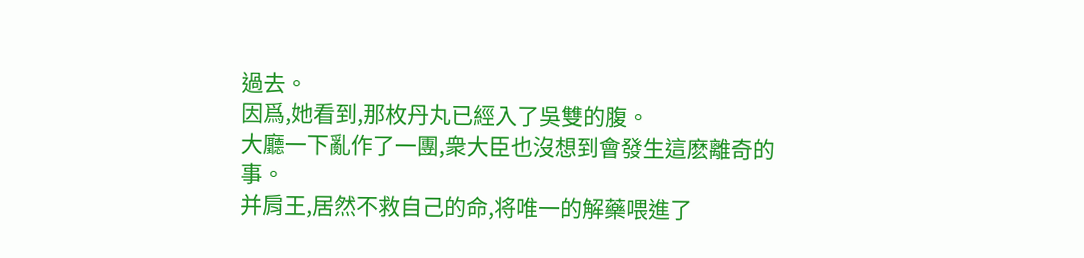過去。
因爲,她看到,那枚丹丸已經入了吳雙的腹。
大廳一下亂作了一團,衆大臣也沒想到會發生這麽離奇的事。
并肩王,居然不救自己的命,将唯一的解藥喂進了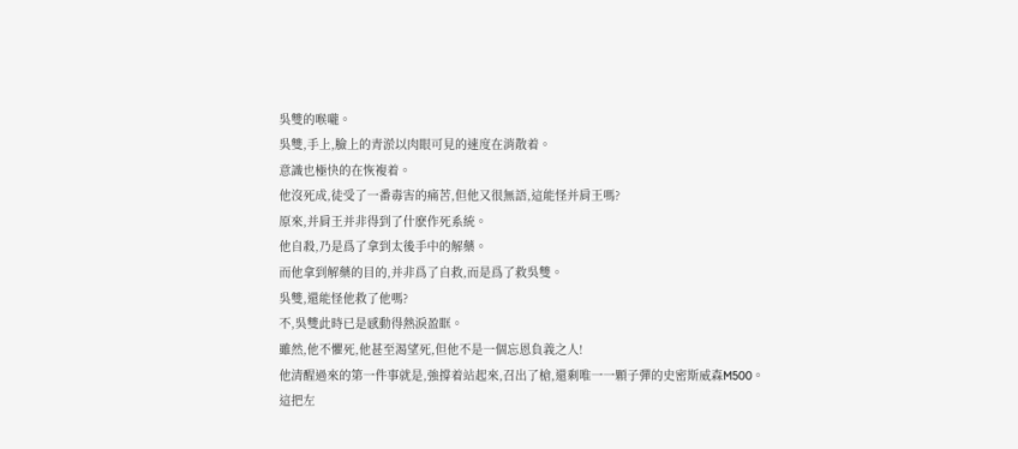吳雙的喉嚨。
吳雙,手上,臉上的青淤以肉眼可見的速度在消散着。
意識也極快的在恢複着。
他沒死成,徒受了一番毒害的痛苦,但他又很無語,這能怪并肩王嗎?
原來,并肩王并非得到了什麽作死系統。
他自殺,乃是爲了拿到太後手中的解藥。
而他拿到解藥的目的,并非爲了自救,而是爲了救吳雙。
吳雙,還能怪他救了他嗎?
不,吳雙此時已是感動得熱淚盈眶。
雖然,他不懼死,他甚至渴望死,但他不是一個忘恩負義之人!
他清醒過來的第一件事就是,強撐着站起來,召出了槍,還剩唯一一顆子彈的史密斯威森M500。
這把左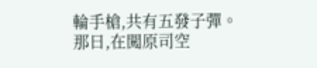輪手槍,共有五發子彈。
那日,在闖原司空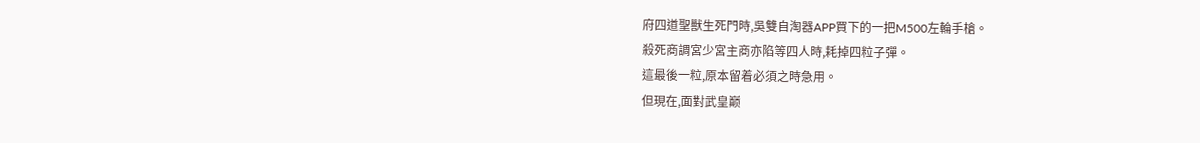府四道聖獸生死門時,吳雙自淘器APP買下的一把M500左輪手槍。
殺死商調宮少宮主商亦陷等四人時,耗掉四粒子彈。
這最後一粒,原本留着必須之時急用。
但現在,面對武皇巅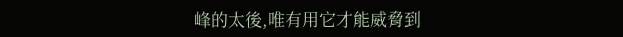峰的太後,唯有用它才能威脅到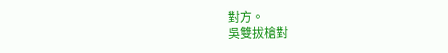對方。
吳雙拔槍對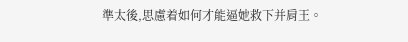準太後,思慮着如何才能逼她救下并肩王。